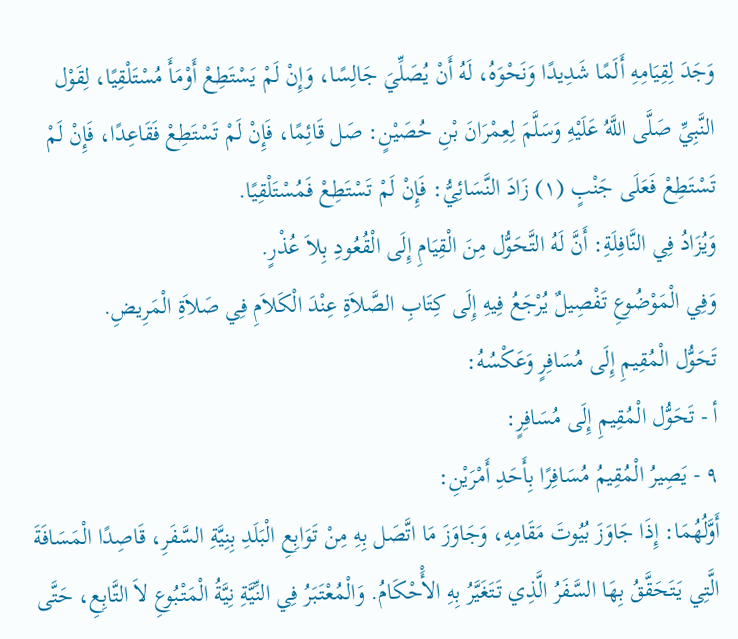وَجَدَ لِقِيَامِهِ أَلَمًا شَدِيدًا وَنَحْوَهُ، لَهُ أَنْ يُصَلِّيَ جَالِسًا، وَإِنْ لَمْ يَسْتَطِعْ أَوْمَأَ مُسْتَلْقِيًا، لِقَوْل النَّبِيِّ صَلَّى اللَّهُ عَلَيْهِ وَسَلَّمَ لِعِمْرَانَ بْنِ حُصَيْنٍ: صَل قَائِمًا، فَإِنْ لَمْ تَسْتَطِعْ فَقَاعِدًا، فَإِنْ لَمْ تَسْتَطِعْ فَعَلَى جَنْبٍ (١) زَادَ النَّسَائِيُّ: فَإِنْ لَمْ تَسْتَطِعْ فَمُسْتَلْقِيًا.
وَيُزَادُ فِي النَّافِلَةِ: أَنَّ لَهُ التَّحَوُّل مِنَ الْقِيَامِ إِلَى الْقُعُودِ بِلاَ عُذْرٍ.
وَفِي الْمَوْضُوعِ تَفْصِيلٌ يُرْجَعُ فِيهِ إِلَى كِتَابِ الصَّلاَةِ عِنْدَ الْكَلاَمِ فِي صَلاَةِ الْمَرِيضِ.
تَحَوُّل الْمُقِيمِ إِلَى مُسَافِرٍ وَعَكْسُهُ:
أ - تَحَوُّل الْمُقِيمِ إِلَى مُسَافِرٍ:
٩ - يَصِيرُ الْمُقِيمُ مُسَافِرًا بِأَحَدِ أَمْرَيْنِ:
أَوَّلُهُمَا: إِذَا جَاوَزَ بُيُوتَ مَقَامِهِ، وَجَاوَزَ مَا اتَّصَل بِهِ مِنْ تَوَابِعِ الْبَلَدِ بِنِيَّةِ السَّفَرِ، قَاصِدًا الْمَسَافَةَ الَّتِي يَتَحَقَّقُ بِهَا السَّفَرُ الَّذِي تَتَغَيَّرُ بِهِ الأَْحْكَامُ. وَالْمُعْتَبَرُ فِي النِّيَّةِ نِيَّةُ الْمَتْبُوعِ لاَ التَّابِعِ، حَتَّى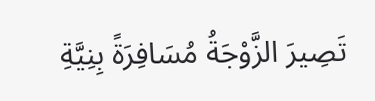تَصِيرَ الزَّوْجَةُ مُسَافِرَةً بِنِيَّةِ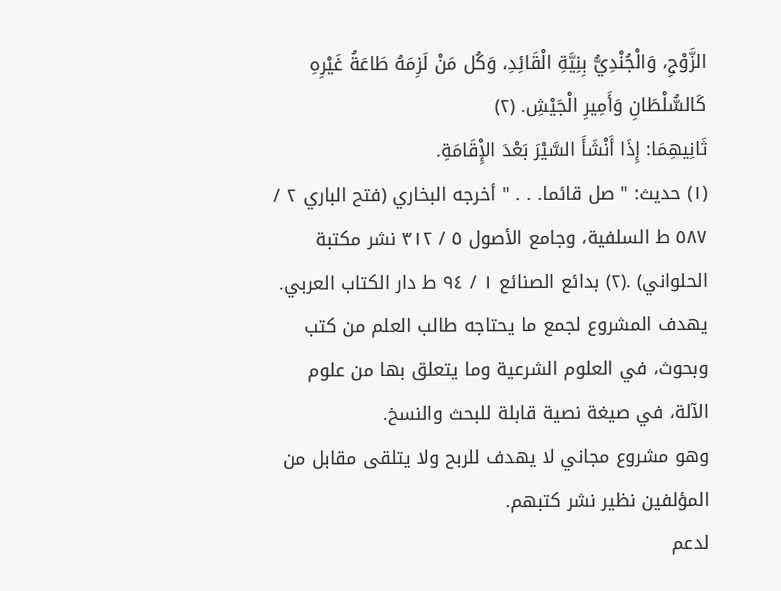الزَّوْجِ، وَالْجُنْدِيُّ بِنِيَّةِ الْقَائِدِ، وَكُل مَنْ لَزِمَهُ طَاعَةُ غَيْرِهِ كَالسُّلْطَانِ وَأَمِيرِ الْجَيْشِ. (٢)
ثَانِيهِمَا: إِذَا أَنْشَأَ السَّيْرَ بَعْدَ الإِْقَامَةِ.
(١) حديث: " صل قائما. . . " أخرجه البخاري (فتح الباري ٢ / ٥٨٧ ط السلفية، وجامع الأصول ٥ / ٣١٢ نشر مكتبة الحلواني) .(٢) بدائع الصنائع ١ / ٩٤ ط دار الكتاب العربي.
يهدف المشروع لجمع ما يحتاجه طالب العلم من كتب وبحوث، في العلوم الشرعية وما يتعلق بها من علوم الآلة، في صيغة نصية قابلة للبحث والنسخ.
وهو مشروع مجاني لا يهدف للربح ولا يتلقى مقابل من المؤلفين نظير نشر كتبهم.
لدعم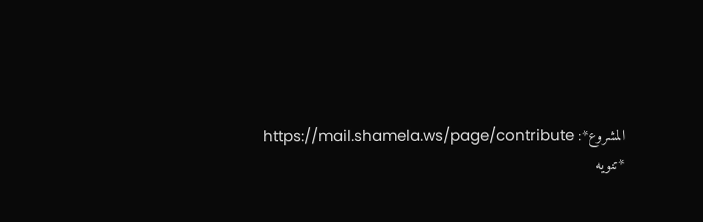المشروع*: https://mail.shamela.ws/page/contribute
*تنويه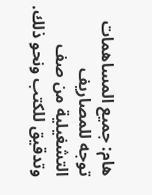هام: جميع المساهمات توجه للمصاريف التشغيلية من صف وتدقيق للكتب ونحو ذلك.